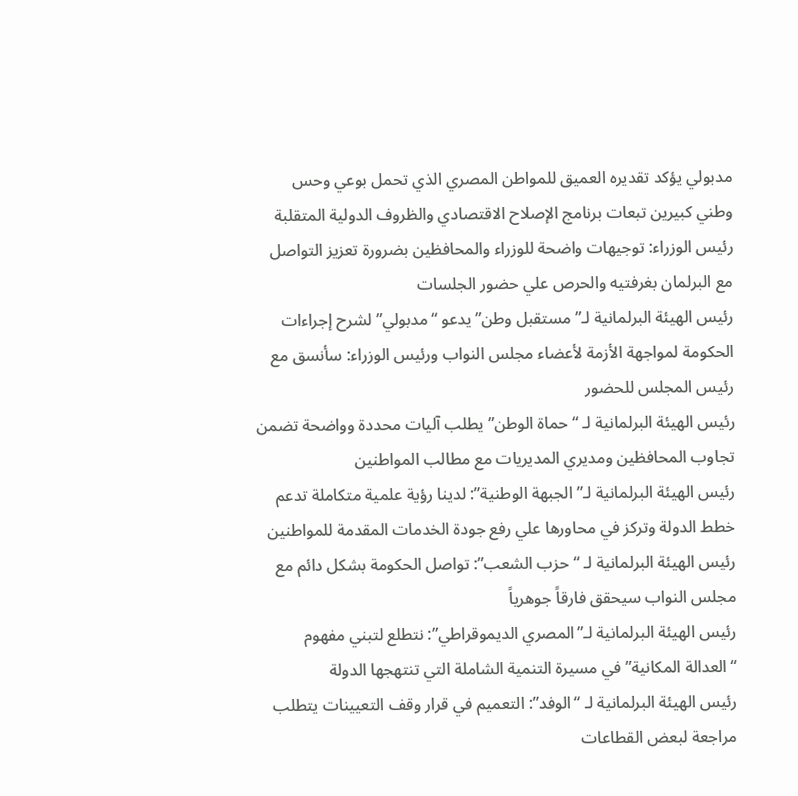مدبولي يؤكد تقديره العميق للمواطن المصري الذي تحمل بوعي وحس وطني كبيرين تبعات برنامج الإصلاح الاقتصادي والظروف الدولية المتقلبة
رئيس الوزراء: توجيهات واضحة للوزراء والمحافظين بضرورة تعزيز التواصل مع البرلمان بغرفتيه والحرص علي حضور الجلسات
رئيس الهيئة البرلمانية لـ”مستقبل وطن” يدعو “مدبولي” لشرح إجراءات الحكومة لمواجهة الأزمة لأعضاء مجلس النواب ورئيس الوزراء: سأنسق مع رئيس المجلس للحضور
رئيس الهيئة البرلمانية لـ “حماة الوطن” يطلب آليات محددة وواضحة تضمن تجاوب المحافظين ومديري المديريات مع مطالب المواطنين
رئيس الهيئة البرلمانية لـ”الجبهة الوطنية”: لدينا رؤية علمية متكاملة تدعم خطط الدولة وتركز في محاورها علي رفع جودة الخدمات المقدمة للمواطنين
رئيس الهيئة البرلمانية لـ “حزب الشعب”: تواصل الحكومة بشكل دائم مع مجلس النواب سيحقق فارقاً جوهرياً
رئيس الهيئة البرلمانية لـ”المصري الديموقراطي”: نتطلع لتبني مفهوم “العدالة المكانية” في مسيرة التنمية الشاملة التي تنتهجها الدولة
رئيس الهيئة البرلمانية لـ “الوفد”: التعميم في قرار وقف التعيينات يتطلب مراجعة لبعض القطاعات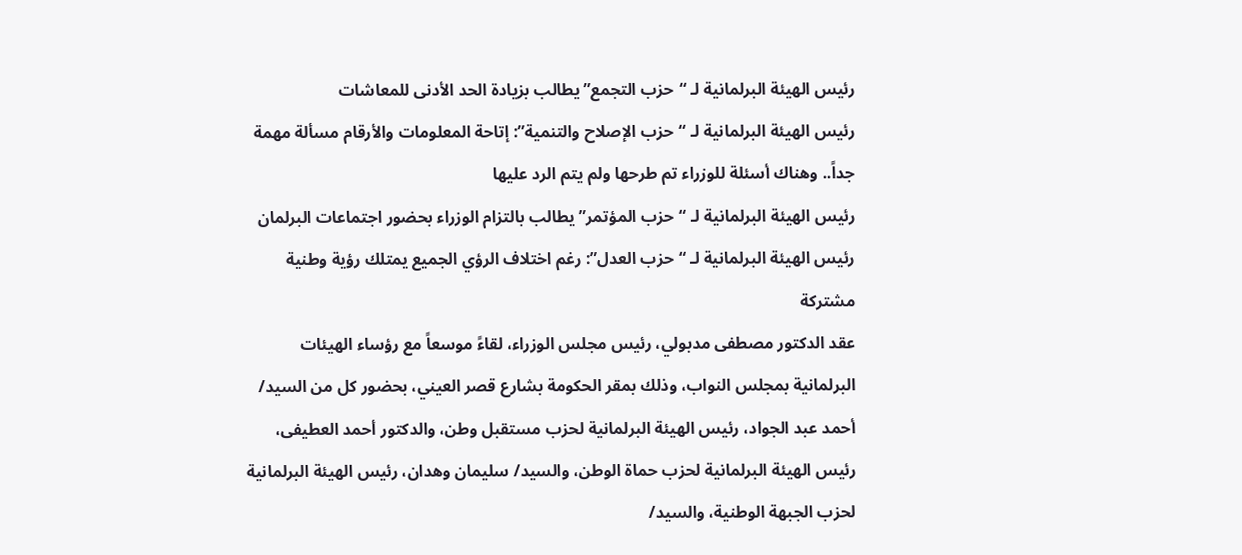رئيس الهيئة البرلمانية لـ “حزب التجمع” يطالب بزيادة الحد الأدنى للمعاشات
رئيس الهيئة البرلمانية لـ “حزب الإصلاح والتنمية”: إتاحة المعلومات والأرقام مسألة مهمة جداً.. وهناك أسئلة للوزراء تم طرحها ولم يتم الرد عليها
رئيس الهيئة البرلمانية لـ “حزب المؤتمر” يطالب بالتزام الوزراء بحضور اجتماعات البرلمان
رئيس الهيئة البرلمانية لـ “حزب العدل”: رغم اختلاف الرؤي الجميع يمتلك رؤية وطنية مشتركة
عقد الدكتور مصطفى مدبولي، رئيس مجلس الوزراء، لقاءً موسعاً مع رؤساء الهيئات البرلمانية بمجلس النواب، وذلك بمقر الحكومة بشارع قصر العيني، بحضور كل من السيد/ أحمد عبد الجواد، رئيس الهيئة البرلمانية لحزب مستقبل وطن، والدكتور أحمد العطيفى، رئيس الهيئة البرلمانية لحزب حماة الوطن، والسيد/ سليمان وهدان، رئيس الهيئة البرلمانية لحزب الجبهة الوطنية، والسيد/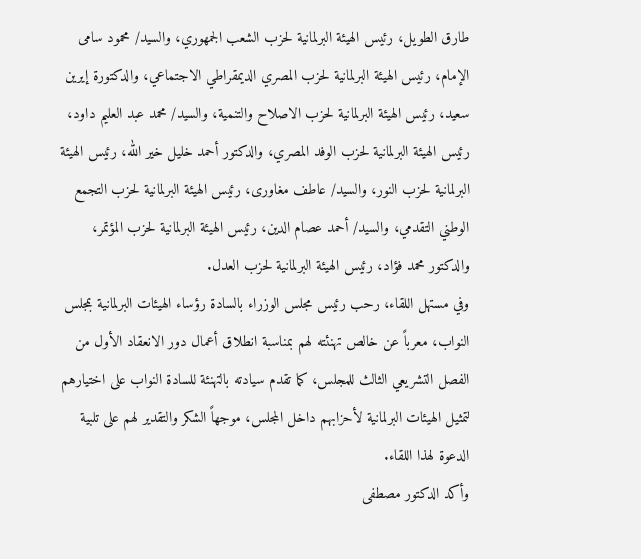طارق الطويل، رئيس الهيئة البرلمانية لحزب الشعب الجمهوري، والسيد/ محمود سامى الإمام، رئيس الهيئة البرلمانية لحزب المصري الديمقراطي الاجتماعي، والدكتورة إيرين سعيد، رئيس الهيئة البرلمانية لحزب الاصلاح والتنمية، والسيد/ محمد عبد العليم داود، رئيس الهيئة البرلمانية لحزب الوفد المصري، والدكتور أحمد خليل خير الله، رئيس الهيئة البرلمانية لحزب النور، والسيد/ عاطف مغاورى، رئيس الهيئة البرلمانية لحزب التجمع الوطني التقدمي، والسيد/ أحمد عصام الدين، رئيس الهيئة البرلمانية لحزب المؤتمر، والدكتور محمد فؤاد، رئيس الهيئة البرلمانية لحزب العدل.
وفي مستهل اللقاء، رحب رئيس مجلس الوزراء بالسادة رؤساء الهيئات البرلمانية بمجلس النواب، معرباً عن خالص تهنئته لهم بمناسبة انطلاق أعمال دور الانعقاد الأول من الفصل التشريعي الثالث للمجلس، كما تقدم سيادته بالتهنئة للسادة النواب على اختيارهم لتمثيل الهيئات البرلمانية لأحزابهم داخل المجلس، موجهاً الشكر والتقدير لهم على تلبية الدعوة لهذا اللقاء.
وأكد الدكتور مصطفى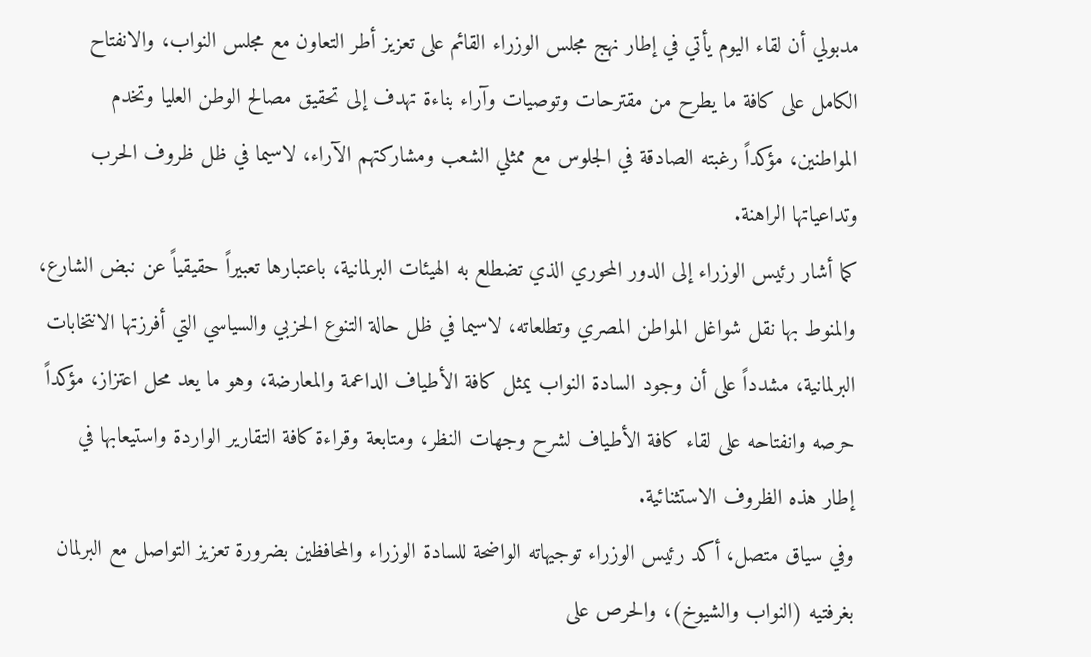مدبولي أن لقاء اليوم يأتي في إطار نهج مجلس الوزراء القائم على تعزيز أطر التعاون مع مجلس النواب، والانفتاح الكامل على كافة ما يطرح من مقترحات وتوصيات وآراء بناءة تهدف إلى تحقيق مصالح الوطن العليا وتخدم المواطنين، مؤكداً رغبته الصادقة في الجلوس مع ممثلي الشعب ومشاركتهم الآراء، لاسيما في ظل ظروف الحرب وتداعياتها الراهنة.
كما أشار رئيس الوزراء إلى الدور المحوري الذي تضطلع به الهيئات البرلمانية، باعتبارها تعبيراً حقيقياً عن نبض الشارع، والمنوط بها نقل شواغل المواطن المصري وتطلعاته، لاسيما في ظل حالة التنوع الحزبي والسياسي التي أفرزتها الانتخابات البرلمانية، مشدداً على أن وجود السادة النواب يمثل كافة الأطياف الداعمة والمعارضة، وهو ما يعد محل اعتزاز، مؤكداً حرصه وانفتاحه على لقاء كافة الأطياف لشرح وجهات النظر، ومتابعة وقراءة كافة التقارير الواردة واستيعابها في إطار هذه الظروف الاستثنائية.
وفي سياق متصل، أكد رئيس الوزراء توجيهاته الواضحة للسادة الوزراء والمحافظين بضرورة تعزيز التواصل مع البرلمان بغرفتيه (النواب والشيوخ)، والحرص على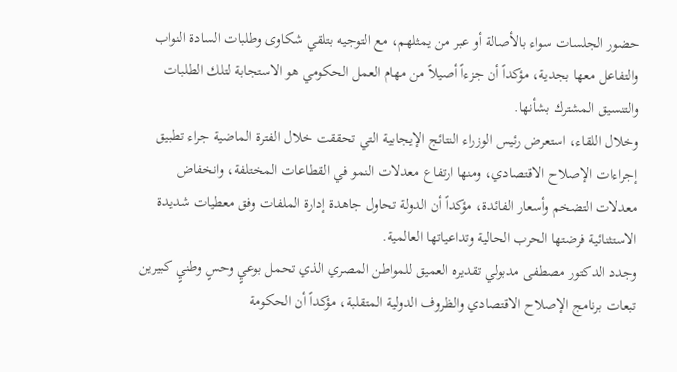حضور الجلسات سواء بالأصالة أو عبر من يمثلهم، مع التوجيه بتلقي شكاوى وطلبات السادة النواب والتفاعل معها بجدية، مؤكداً أن جزءاً أصيلاً من مهام العمل الحكومي هو الاستجابة لتلك الطلبات والتنسيق المشترك بشأنها.
وخلال اللقاء، استعرض رئيس الوزراء النتائج الإيجابية التي تحققت خلال الفترة الماضية جراء تطبيق إجراءات الإصلاح الاقتصادي، ومنها ارتفاع معدلات النمو في القطاعات المختلفة، وانخفاض معدلات التضخم وأسعار الفائدة، مؤكداً أن الدولة تحاول جاهدة إدارة الملفات وفق معطيات شديدة الاستثنائية فرضتها الحرب الحالية وتداعياتها العالمية.
وجدد الدكتور مصطفى مدبولي تقديره العميق للمواطن المصري الذي تحمل بوعيٍ وحسٍ وطنيٍ كبيرين تبعات برنامج الإصلاح الاقتصادي والظروف الدولية المتقلبة، مؤكداً أن الحكومة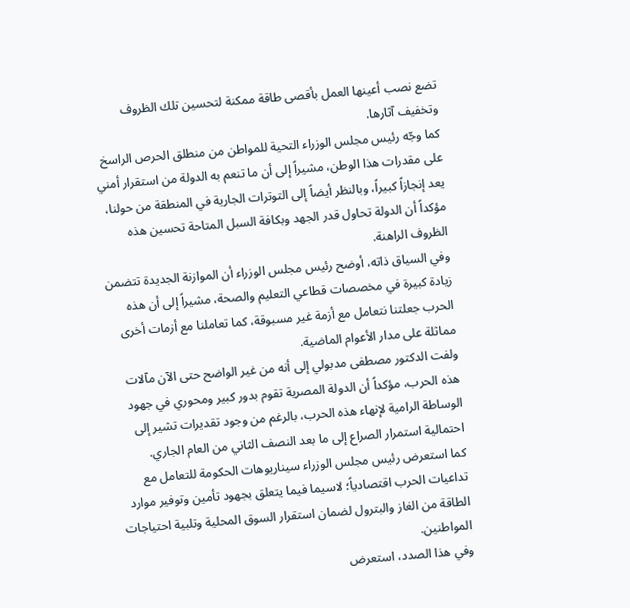تضع نصب أعينها العمل بأقصى طاقة ممكنة لتحسين تلك الظروف وتخفيف آثارها.
كما وجّه رئيس مجلس الوزراء التحية للمواطن من منطلق الحرص الراسخ على مقدرات هذا الوطن، مشيراً إلى أن ما تنعم به الدولة من استقرار أمني يعد إنجازاً كبيراً، وبالنظر أيضاً إلى التوترات الجارية في المنطقة من حولنا، مؤكداً أن الدولة تحاول قدر الجهد وبكافة السبل المتاحة تحسين هذه الظروف الراهنة.
وفي السياق ذاته، أوضح رئيس مجلس الوزراء أن الموازنة الجديدة تتضمن زيادة كبيرة في مخصصات قطاعي التعليم والصحة، مشيراً إلى أن هذه الحرب جعلتنا نتعامل مع أزمة غير مسبوقة، كما تعاملنا مع أزمات أخرى مماثلة على مدار الأعوام الماضية.
ولفت الدكتور مصطفى مدبولي إلى أنه من غير الواضح حتى الآن مآلات هذه الحرب، مؤكداً أن الدولة المصرية تقوم بدور كبير ومحوري في جهود الوساطة الرامية لإنهاء هذه الحرب، بالرغم من وجود تقديرات تشير إلى احتمالية استمرار الصراع إلى ما بعد النصف الثاني من العام الجاري.
كما استعرض رئيس مجلس الوزراء سيناريوهات الحكومة للتعامل مع تداعيات الحرب اقتصادياً؛ لاسيما فيما يتعلق بجهود تأمين وتوفير موارد الطاقة من الغاز والبترول لضمان استقرار السوق المحلية وتلبية احتياجات المواطنين.
وفي هذا الصدد، استعرض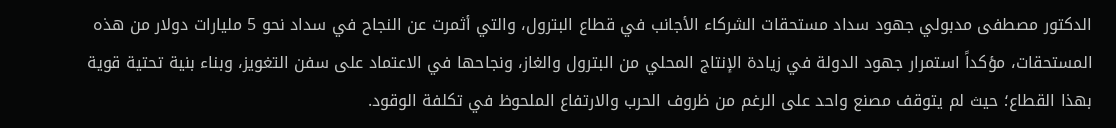الدكتور مصطفى مدبولي جهود سداد مستحقات الشركاء الأجانب في قطاع البترول، والتي أثمرت عن النجاح في سداد نحو 5 مليارات دولار من هذه المستحقات، مؤكداً استمرار جهود الدولة في زيادة الإنتاج المحلي من البترول والغاز، ونجاحها في الاعتماد على سفن التغويز، وبناء بنية تحتية قوية بهذا القطاع؛ حيث لم يتوقف مصنع واحد على الرغم من ظروف الحرب والارتفاع الملحوظ في تكلفة الوقود.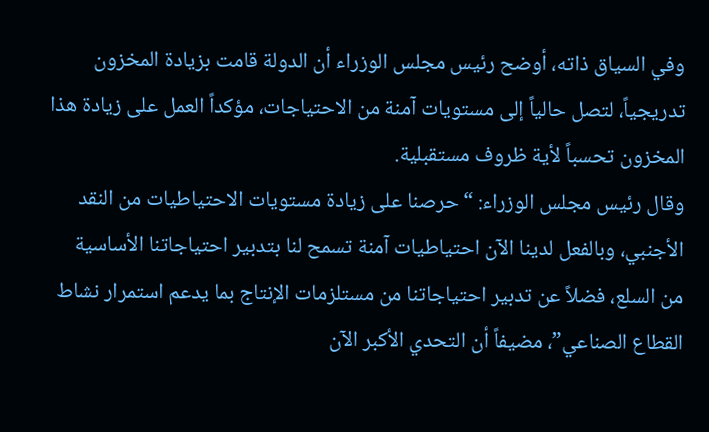وفي السياق ذاته، أوضح رئيس مجلس الوزراء أن الدولة قامت بزيادة المخزون تدريجياً، لتصل حالياً إلى مستويات آمنة من الاحتياجات، مؤكداً العمل على زيادة هذا المخزون تحسباً لأية ظروف مستقبلية.
وقال رئيس مجلس الوزراء: “حرصنا على زيادة مستويات الاحتياطيات من النقد الأجنبي، وبالفعل لدينا الآن احتياطيات آمنة تسمح لنا بتدبير احتياجاتنا الأساسية من السلع، فضلاً عن تدبير احتياجاتنا من مستلزمات الإنتاج بما يدعم استمرار نشاط القطاع الصناعي”، مضيفاً أن التحدي الأكبر الآن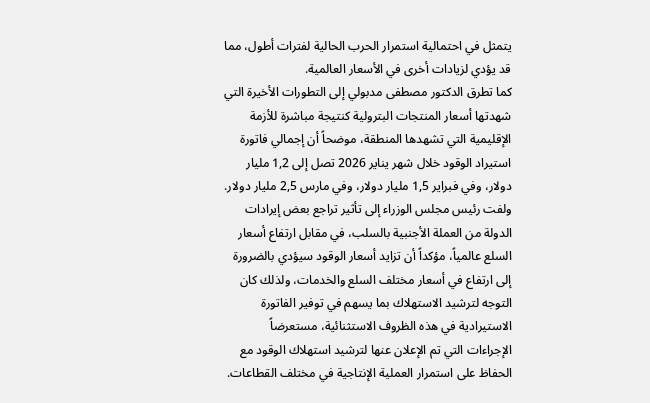يتمثل في احتمالية استمرار الحرب الحالية لفترات أطول، مما قد يؤدي لزيادات أخرى في الأسعار العالمية.
كما تطرق الدكتور مصطفى مدبولي إلى التطورات الأخيرة التي شهدتها أسعار المنتجات البترولية كنتيجة مباشرة للأزمة الإقليمية التي تشهدها المنطقة، موضحاً أن إجمالي فاتورة استيراد الوقود خلال شهر يناير 2026 تصل إلى 1,2 مليار دولار، وفي فبراير 1,5 مليار دولار، وفي مارس 2,5 مليار دولار.
ولفت رئيس مجلس الوزراء إلى تأثير تراجع بعض إيرادات الدولة من العملة الأجنبية بالسلب، في مقابل ارتفاع أسعار السلع عالمياً، مؤكداً أن تزايد أسعار الوقود سيؤدي بالضرورة إلى ارتفاع في أسعار مختلف السلع والخدمات، ولذلك كان التوجه لترشيد الاستهلاك بما يسهم في توفير الفاتورة الاستيرادية في هذه الظروف الاستثنائية، مستعرضاً الإجراءات التي تم الإعلان عنها لترشيد استهلاك الوقود مع الحفاظ على استمرار العملية الإنتاجية في مختلف القطاعات.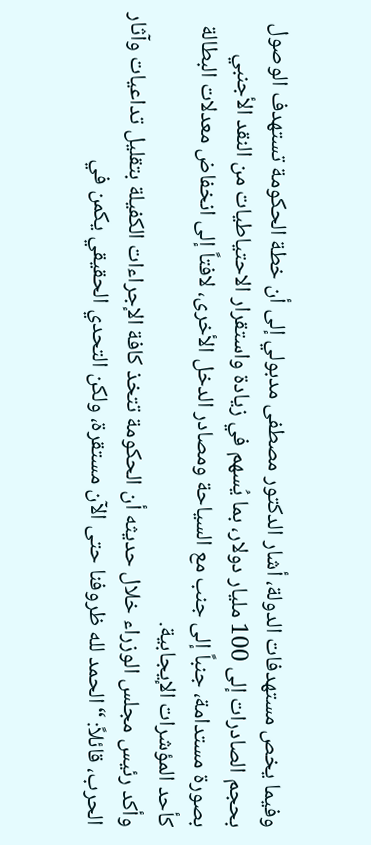وفيما يخص مستهدفات الدولة، أشار الدكتور مصطفى مدبولي إلى أن خطة الحكومة تستهدف الوصول بحجم الصادرات إلى 100 مليار دولار، بما يُسهم في زيادة واستقرار الاحتياطيات من النقد الأجنبي بصورة مستدامة، جنباً إلى جنب مع السياحة ومصادر الدخل الأخرى، لافتاً إلى انخفاض معدلات البطالة كأحد المؤشرات الإيجابية.
وأكد رئيس مجلس الوزراء خلال حديثه أن الحكومة تتخذ كافة الإجراءات الكفيلة بتقليل تداعيات وآثار الحرب، قائلاً: “الحمد لله ظروفنا حتى الآن مستقرة، ولكن التحدي الحقيقي يكمن في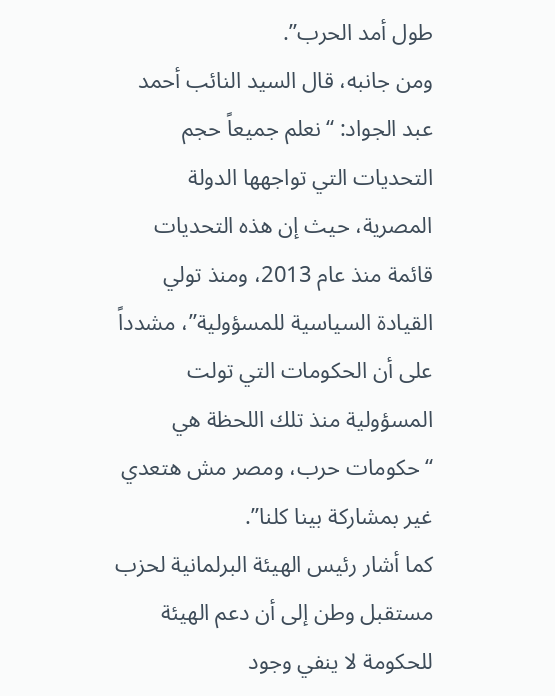طول أمد الحرب”.
ومن جانبه، قال السيد النائب أحمد عبد الجواد: “نعلم جميعاً حجم التحديات التي تواجهها الدولة المصرية، حيث إن هذه التحديات قائمة منذ عام 2013، ومنذ تولي القيادة السياسية للمسؤولية”، مشدداً على أن الحكومات التي تولت المسؤولية منذ تلك اللحظة هي “حكومات حرب، ومصر مش هتعدي غير بمشاركة بينا كلنا”.
كما أشار رئيس الهيئة البرلمانية لحزب مستقبل وطن إلى أن دعم الهيئة للحكومة لا ينفي وجود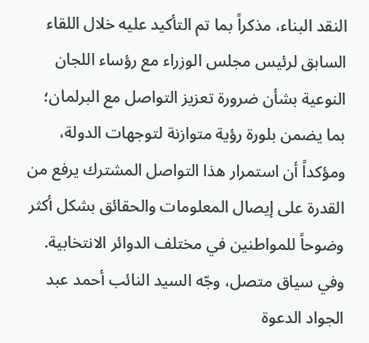النقد البناء، مذكراً بما تم التأكيد عليه خلال اللقاء السابق لرئيس مجلس الوزراء مع رؤساء اللجان النوعية بشأن ضرورة تعزيز التواصل مع البرلمان؛ بما يضمن بلورة رؤية متوازنة لتوجهات الدولة، ومؤكداً أن استمرار هذا التواصل المشترك يرفع من القدرة على إيصال المعلومات والحقائق بشكل أكثر وضوحاً للمواطنين في مختلف الدوائر الانتخابية.
وفي سياق متصل، وجّه السيد النائب أحمد عبد الجواد الدعوة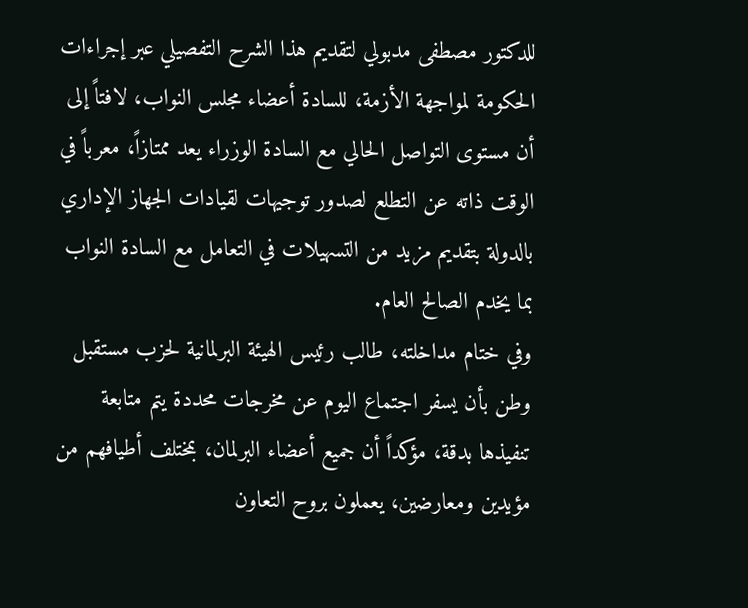للدكتور مصطفى مدبولي لتقديم هذا الشرح التفصيلي عبر إجراءات الحكومة لمواجهة الأزمة، للسادة أعضاء مجلس النواب، لافتاً إلى أن مستوى التواصل الحالي مع السادة الوزراء يعد ممتازاً، معرباً في الوقت ذاته عن التطلع لصدور توجيهات لقيادات الجهاز الإداري بالدولة بتقديم مزيد من التسهيلات في التعامل مع السادة النواب بما يخدم الصالح العام.
وفي ختام مداخلته، طالب رئيس الهيئة البرلمانية لحزب مستقبل وطن بأن يسفر اجتماع اليوم عن مخرجات محددة يتم متابعة تنفيذها بدقة، مؤكداً أن جميع أعضاء البرلمان، بمختلف أطيافهم من مؤيدين ومعارضين، يعملون بروح التعاون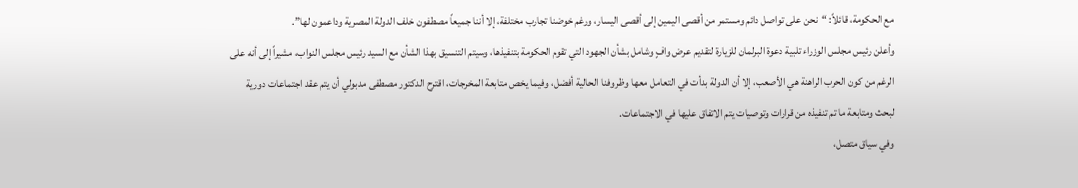مع الحكومة، قائلاً: “نحن على تواصل دائم ومستمر من أقصى اليمين إلى أقصى اليسار، ورغم خوضنا تجارب مختلفة، إلا أننا جميعاً مصطفون خلف الدولة المصرية وداعمون لها”.
وأعلن رئيس مجلس الوزراء تلبية دعوة البرلمان للزيارة لتقديم عرض وافٍ وشامل بشأن الجهود التي تقوم الحكومة بتنفيذها، وسيتم التنسيق بهذا الشأن مع السيد رئيس مجلس النواب، مشيراً إلى أنه على الرغم من كون الحرب الراهنة هي الأصعب، إلا أن الدولة بدأت في التعامل معها وظروفنا الحالية أفضل، وفيما يخص متابعة المخرجات، اقترح الدكتور مصطفى مدبولي أن يتم عقد اجتماعات دورية لبحث ومتابعة ما تم تنفيذه من قرارات وتوصيات يتم الاتفاق عليها في الاجتماعات.
وفي سياق متصل،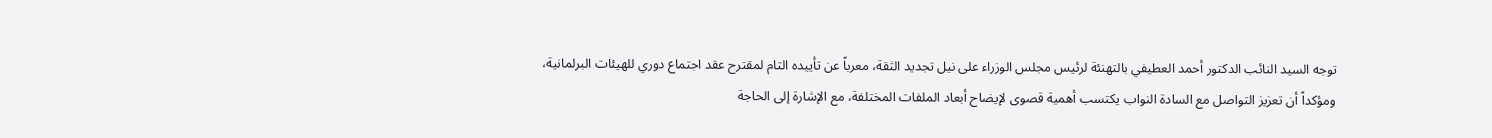توجه السيد النائب الدكتور أحمد العطيفي بالتهنئة لرئيس مجلس الوزراء على نيل تجديد الثقة، معرباً عن تأييده التام لمقترح عقد اجتماع دوري للهيئات البرلمانية، ومؤكداً أن تعزيز التواصل مع السادة النواب يكتسب أهمية قصوى لإيضاح أبعاد الملفات المختلفة، مع الإشارة إلى الحاجة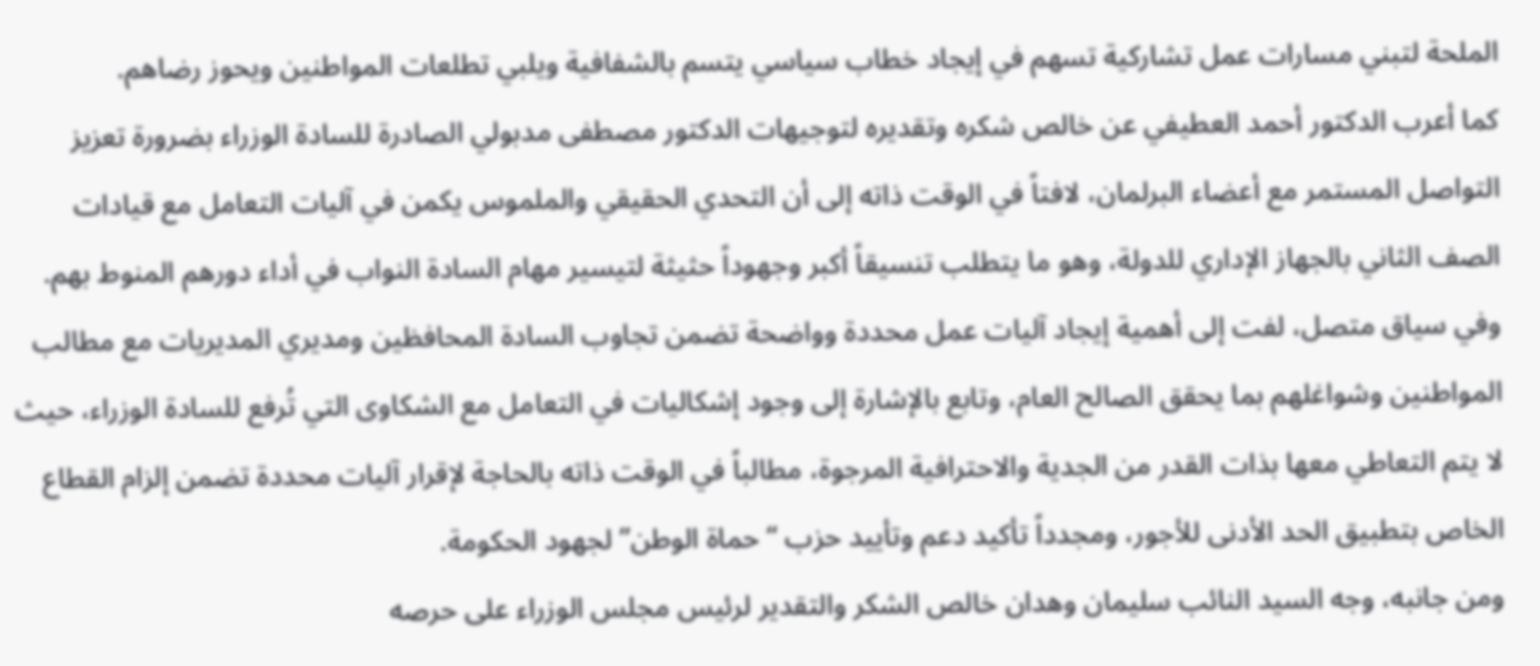الملحة لتبني مسارات عمل تشاركية تسهم في إيجاد خطاب سياسي يتسم بالشفافية ويلبي تطلعات المواطنين ويحوز رضاهم.
كما أعرب الدكتور أحمد العطيفي عن خالص شكره وتقديره لتوجيهات الدكتور مصطفى مدبولي الصادرة للسادة الوزراء بضرورة تعزيز التواصل المستمر مع أعضاء البرلمان، لافتاً في الوقت ذاته إلى أن التحدي الحقيقي والملموس يكمن في آليات التعامل مع قيادات الصف الثاني بالجهاز الإداري للدولة، وهو ما يتطلب تنسيقاً أكبر وجهوداً حثيثة لتيسير مهام السادة النواب في أداء دورهم المنوط بهم.
وفي سياق متصل، لفت إلى أهمية إيجاد آليات عمل محددة وواضحة تضمن تجاوب السادة المحافظين ومديري المديريات مع مطالب المواطنين وشواغلهم بما يحقق الصالح العام، وتابع بالإشارة إلى وجود إشكاليات في التعامل مع الشكاوى التي تُرفع للسادة الوزراء، حيث لا يتم التعاطي معها بذات القدر من الجدية والاحترافية المرجوة، مطالباً في الوقت ذاته بالحاجة لإقرار آليات محددة تضمن إلزام القطاع الخاص بتطبيق الحد الأدنى للأجور، ومجدداً تأكيد دعم وتأييد حزب “حماة الوطن” لجهود الحكومة.
ومن جانبه، وجه السيد النائب سليمان وهدان خالص الشكر والتقدير لرئيس مجلس الوزراء على حرصه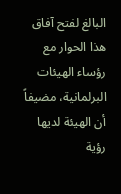البالغ لفتح آفاق هذا الحوار مع رؤساء الهيئات البرلمانية، مضيفاً أن الهيئة لديها رؤية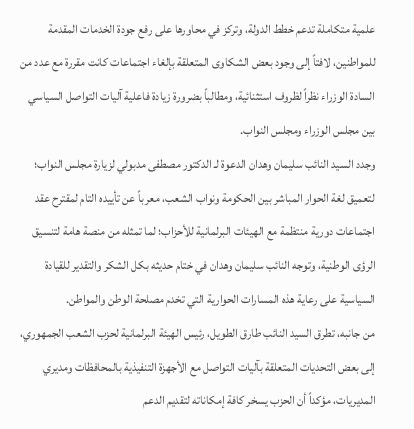علمية متكاملة تدعم خطط الدولة، وتركز في محاورها على رفع جودة الخدمات المقدمة للمواطنين، لافتاً إلى وجود بعض الشكاوى المتعلقة بإلغاء اجتماعات كانت مقررة مع عدد من السادة الوزراء نظراً لظروف استثنائية، ومطالباً بضرورة زيادة فاعلية آليات التواصل السياسي بين مجلس الوزراء ومجلس النواب.
وجدد السيد النائب سليمان وهدان الدعوة لـ الدكتور مصطفى مدبولي لزيارة مجلس النواب؛ لتعميق لغة الحوار المباشر بين الحكومة ونواب الشعب، معرباً عن تأييده التام لمقترح عقد اجتماعات دورية منتظمة مع الهيئات البرلمانية للأحزاب؛ لما تمثله من منصة هامة لتنسيق الرؤى الوطنية، وتوجه النائب سليمان وهدان في ختام حديثه بكل الشكر والتقدير للقيادة السياسية على رعاية هذه المسارات الحوارية التي تخدم مصلحة الوطن والمواطن.
من جانبه، تطرق السيد النائب طارق الطويل، رئيس الهيئة البرلمانية لحزب الشعب الجمهوري، إلى بعض التحديات المتعلقة بآليات التواصل مع الأجهزة التنفيذية بالمحافظات ومديري المديريات، مؤكداً أن الحزب يسخر كافة إمكاناته لتقديم الدعم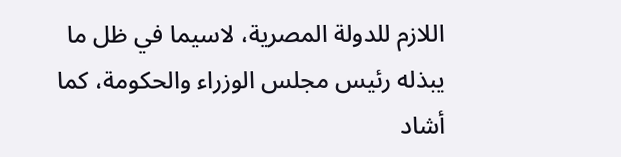اللازم للدولة المصرية، لاسيما في ظل ما يبذله رئيس مجلس الوزراء والحكومة، كما أشاد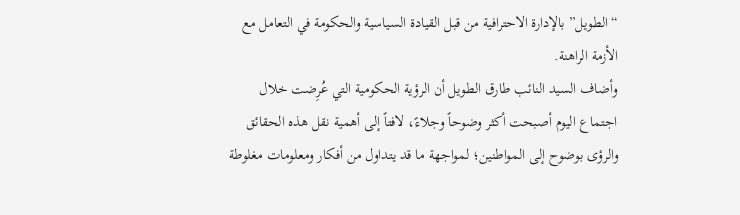“الطويل” بالإدارة الاحترافية من قبل القيادة السياسية والحكومة في التعامل مع الأزمة الراهنة.
وأضاف السيد النائب طارق الطويل أن الرؤية الحكومية التي عُرِضت خلال اجتماع اليوم أصبحت أكثر وضوحاً وجلاءً، لافتاً إلى أهمية نقل هذه الحقائق والرؤى بوضوح إلى المواطنين؛ لمواجهة ما قد يتداول من أفكار ومعلومات مغلوطة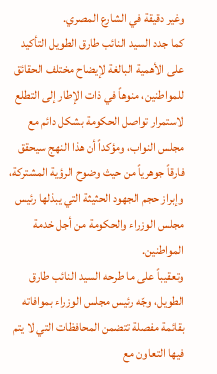وغير دقيقة في الشارع المصري.
كما جدد السيد النائب طارق الطويل التأكيد على الأهمية البالغة لإيضاح مختلف الحقائق للمواطنين، منوهاً في ذات الإطار إلى التطلع لاستمرار تواصل الحكومة بشكل دائم مع مجلس النواب، ومؤكداً أن هذا النهج سيحقق فارقاً جوهرياً من حيث وضوح الرؤية المشتركة، وإبراز حجم الجهود الحثيثة التي يبذلها رئيس مجلس الوزراء والحكومة من أجل خدمة المواطنين.
وتعقيباً على ما طرحه السيد النائب طارق الطويل، وجّه رئيس مجلس الوزراء بموافاته بقائمة مفصلة تتضمن المحافظات التي لا يتم فيها التعاون مع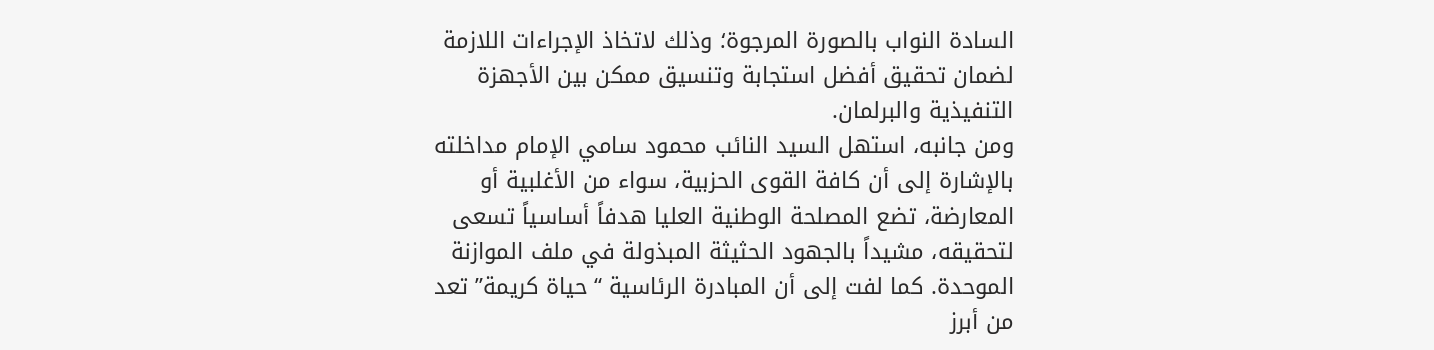السادة النواب بالصورة المرجوة؛ وذلك لاتخاذ الإجراءات اللازمة لضمان تحقيق أفضل استجابة وتنسيق ممكن بين الأجهزة التنفيذية والبرلمان.
ومن جانبه، استهل السيد النائب محمود سامي الإمام مداخلته بالإشارة إلى أن كافة القوى الحزبية، سواء من الأغلبية أو المعارضة، تضع المصلحة الوطنية العليا هدفاً أساسياً تسعى لتحقيقه، مشيداً بالجهود الحثيثة المبذولة في ملف الموازنة الموحدة. كما لفت إلى أن المبادرة الرئاسية “حياة كريمة” تعد من أبرز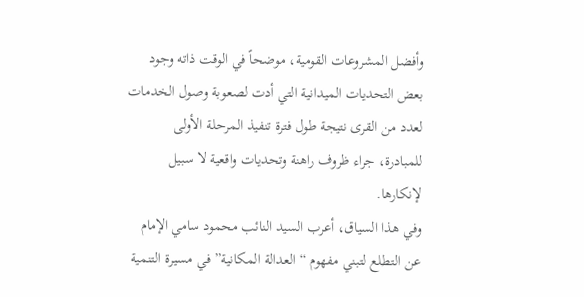وأفضل المشروعات القومية، موضحاً في الوقت ذاته وجود بعض التحديات الميدانية التي أدت لصعوبة وصول الخدمات لعدد من القرى نتيجة طول فترة تنفيذ المرحلة الأولى للمبادرة، جراء ظروف راهنة وتحديات واقعية لا سبيل لإنكارها.
وفي هذا السياق، أعرب السيد النائب محمود سامي الإمام عن التطلع لتبني مفهوم “العدالة المكانية” في مسيرة التنمية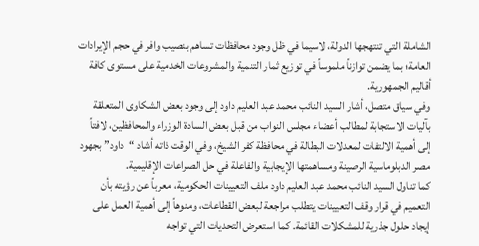الشاملة التي تنتهجها الدولة، لاسيما في ظل وجود محافظات تساهم بنصيب وافر في حجم الإيرادات العامة؛ بما يضمن توازناً ملموساً في توزيع ثمار التنمية والمشروعات الخدمية على مستوى كافة أقاليم الجمهورية.
وفي سياق متصل، أشار السيد النائب محمد عبد العليم داود إلى وجود بعض الشكاوى المتعلقة بآليات الاستجابة لمطالب أعضاء مجلس النواب من قبل بعض السادة الوزراء والمحافظين، لافتاً إلى أهمية الالتفات لمعدلات البطالة في محافظة كفر الشيخ، وفي الوقت ذاته أشاد “داود” بجهود مصر الدبلوماسية الرصينة ومساهمتها الإيجابية والفاعلة في حل الصراعات الإقليمية.
كما تناول السيد النائب محمد عبد العليم داود ملف التعيينات الحكومية، معرباً عن رؤيته بأن التعميم في قرار وقف التعيينات يتطلب مراجعة لبعض القطاعات، ومنوهاً إلى أهمية العمل على إيجاد حلول جذرية للمشكلات القائمة. كما استعرض التحديات التي تواجه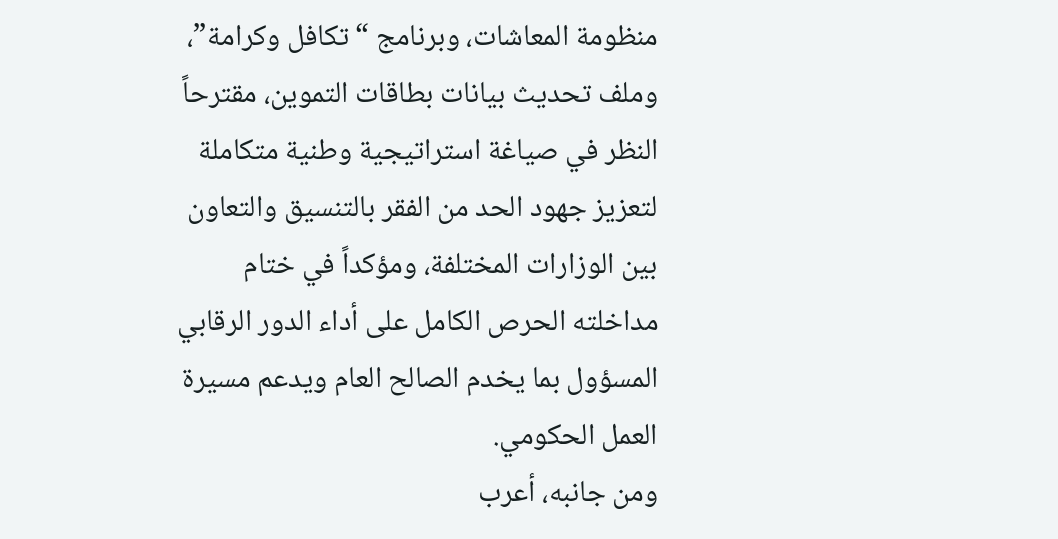منظومة المعاشات، وبرنامج “تكافل وكرامة”، وملف تحديث بيانات بطاقات التموين، مقترحاً النظر في صياغة استراتيجية وطنية متكاملة لتعزيز جهود الحد من الفقر بالتنسيق والتعاون بين الوزارات المختلفة، ومؤكداً في ختام مداخلته الحرص الكامل على أداء الدور الرقابي المسؤول بما يخدم الصالح العام ويدعم مسيرة العمل الحكومي.
ومن جانبه، أعرب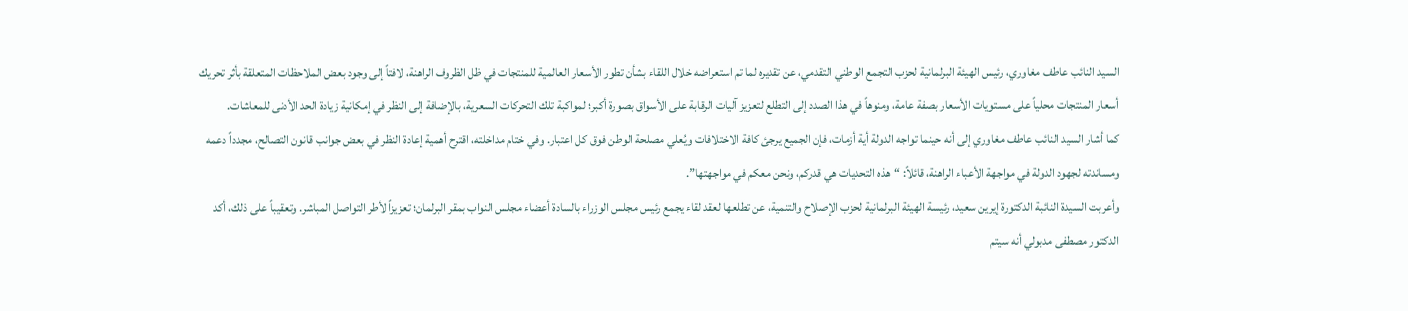السيد النائب عاطف مغاوري، رئيس الهيئة البرلمانية لحزب التجمع الوطني التقدمي، عن تقديره لما تم استعراضه خلال اللقاء بشأن تطور الأسعار العالمية للمنتجات في ظل الظروف الراهنة، لافتاً إلى وجود بعض الملاحظات المتعلقة بأثر تحريك أسعار المنتجات محلياً على مستويات الأسعار بصفة عامة، ومنوهاً في هذا الصدد إلى التطلع لتعزيز آليات الرقابة على الأسواق بصورة أكبر؛ لمواكبة تلك التحركات السعرية، بالإضافة إلى النظر في إمكانية زيادة الحد الأدنى للمعاشات.
كما أشار السيد النائب عاطف مغاوري إلى أنه حينما تواجه الدولة أية أزمات، فإن الجميع يرجئ كافة الاختلافات ويُعلي مصلحة الوطن فوق كل اعتبار. وفي ختام مداخلته، اقترح أهمية إعادة النظر في بعض جوانب قانون التصالح، مجدداً دعمه ومساندته لجهود الدولة في مواجهة الأعباء الراهنة، قائلاً: “هذه التحديات هي قدركم، ونحن معكم في مواجهتها”.
وأعربت السيدة النائبة الدكتورة إيرين سعيد، رئيسة الهيئة البرلمانية لحزب الإصلاح والتنمية، عن تطلعها لعقد لقاء يجمع رئيس مجلس الوزراء بالسادة أعضاء مجلس النواب بمقر البرلمان؛ تعزيزاً لأطر التواصل المباشر. وتعقيباً على ذلك، أكد الدكتور مصطفى مدبولي أنه سيتم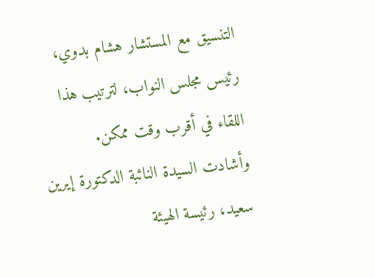التنسيق مع المستشار هشام بدوي، رئيس مجلس النواب، لترتيب هذا اللقاء في أقرب وقت ممكن.
وأشادت السيدة النائبة الدكتورة إيرين سعيد، رئيسة الهيئة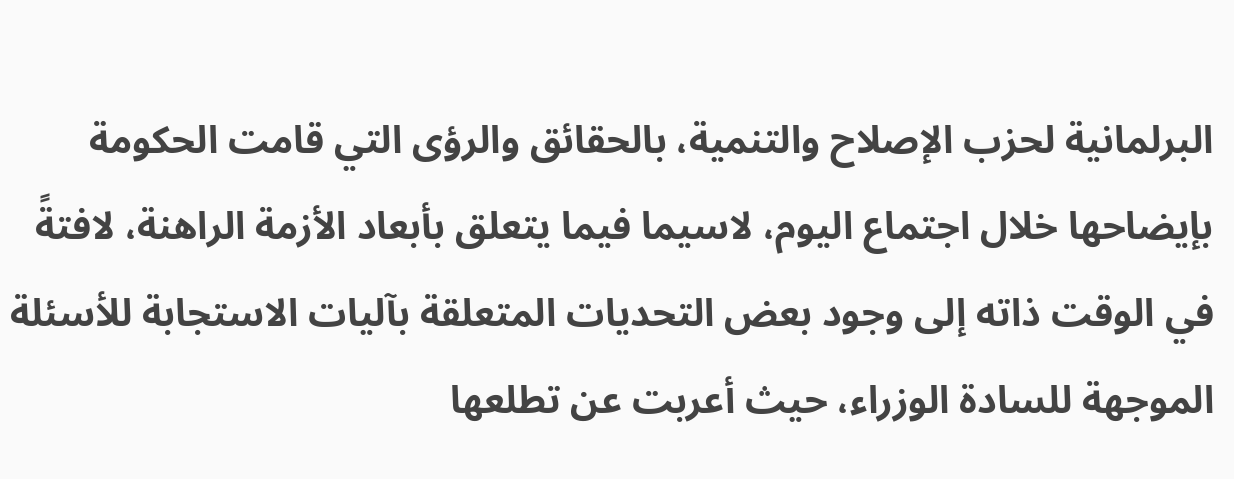البرلمانية لحزب الإصلاح والتنمية، بالحقائق والرؤى التي قامت الحكومة بإيضاحها خلال اجتماع اليوم، لاسيما فيما يتعلق بأبعاد الأزمة الراهنة، لافتةً في الوقت ذاته إلى وجود بعض التحديات المتعلقة بآليات الاستجابة للأسئلة الموجهة للسادة الوزراء، حيث أعربت عن تطلعها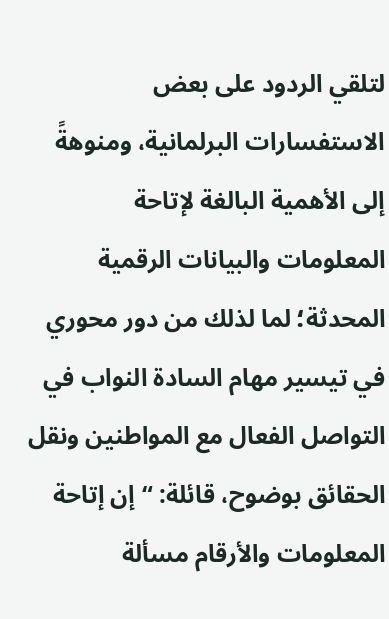لتلقي الردود على بعض الاستفسارات البرلمانية، ومنوهةً إلى الأهمية البالغة لإتاحة المعلومات والبيانات الرقمية المحدثة؛ لما لذلك من دور محوري في تيسير مهام السادة النواب في التواصل الفعال مع المواطنين ونقل الحقائق بوضوح، قائلة: “إن إتاحة المعلومات والأرقام مسألة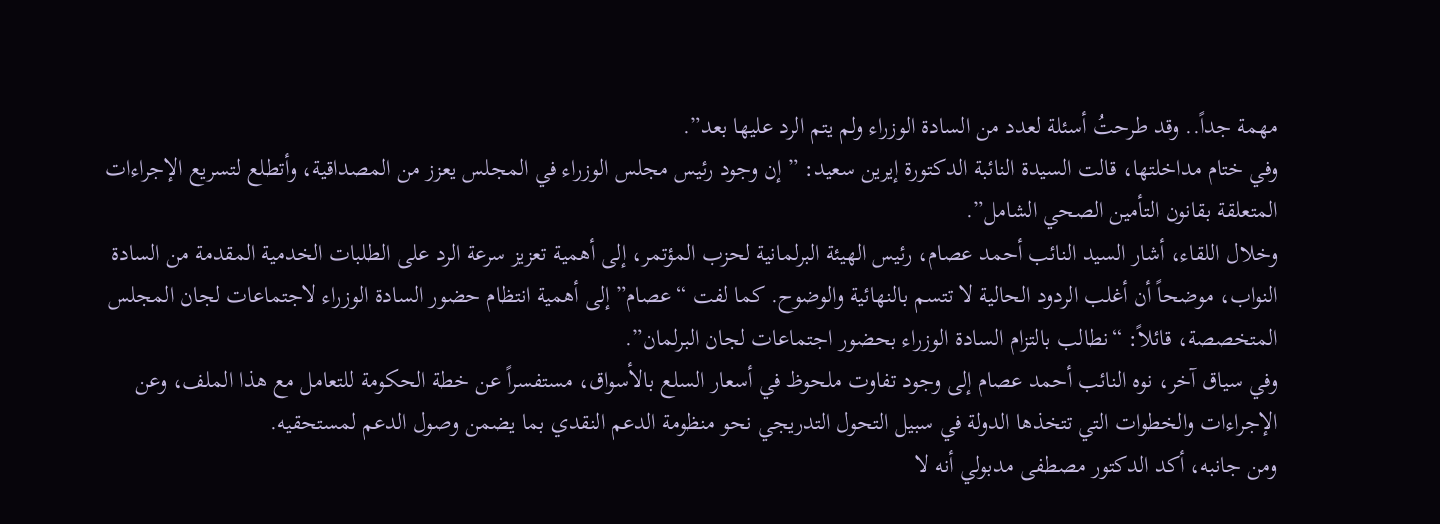مهمة جداً.. وقد طرحتُ أسئلة لعدد من السادة الوزراء ولم يتم الرد عليها بعد”.
وفي ختام مداخلتها، قالت السيدة النائبة الدكتورة إيرين سعيد: ” إن وجود رئيس مجلس الوزراء في المجلس يعزز من المصداقية، وأتطلع لتسريع الإجراءات المتعلقة بقانون التأمين الصحي الشامل”.
وخلال اللقاء، أشار السيد النائب أحمد عصام، رئيس الهيئة البرلمانية لحزب المؤتمر، إلى أهمية تعزيز سرعة الرد على الطلبات الخدمية المقدمة من السادة النواب، موضحاً أن أغلب الردود الحالية لا تتسم بالنهائية والوضوح. كما لفت “عصام” إلى أهمية انتظام حضور السادة الوزراء لاجتماعات لجان المجلس المتخصصة، قائلاً: “نطالب بالتزام السادة الوزراء بحضور اجتماعات لجان البرلمان”.
وفي سياق آخر، نوه النائب أحمد عصام إلى وجود تفاوت ملحوظ في أسعار السلع بالأسواق، مستفسراً عن خطة الحكومة للتعامل مع هذا الملف، وعن الإجراءات والخطوات التي تتخذها الدولة في سبيل التحول التدريجي نحو منظومة الدعم النقدي بما يضمن وصول الدعم لمستحقيه.
ومن جانبه، أكد الدكتور مصطفى مدبولي أنه لا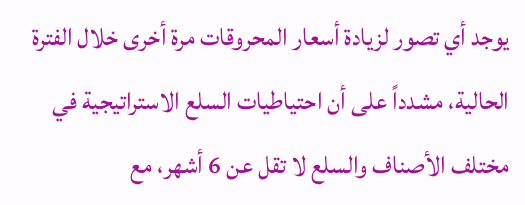يوجد أي تصور لزيادة أسعار المحروقات مرة أخرى خلال الفترة الحالية، مشدداً على أن احتياطيات السلع الاستراتيجية في مختلف الأصناف والسلع لا تقل عن 6 أشهر، مع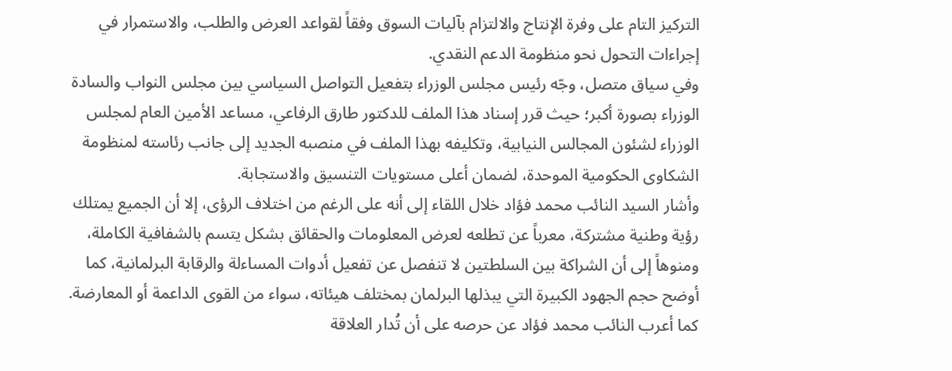التركيز التام على وفرة الإنتاج والالتزام بآليات السوق وفقاً لقواعد العرض والطلب، والاستمرار في إجراءات التحول نحو منظومة الدعم النقدي.
وفي سياق متصل، وجّه رئيس مجلس الوزراء بتفعيل التواصل السياسي بين مجلس النواب والسادة الوزراء بصورة أكبر؛ حيث قرر إسناد هذا الملف للدكتور طارق الرفاعي، مساعد الأمين العام لمجلس الوزراء لشئون المجالس النيابية، وتكليفه بهذا الملف في منصبه الجديد إلى جانب رئاسته لمنظومة الشكاوى الحكومية الموحدة، لضمان أعلى مستويات التنسيق والاستجابة.
وأشار السيد النائب محمد فؤاد خلال اللقاء إلى أنه على الرغم من اختلاف الرؤى، إلا أن الجميع يمتلك رؤية وطنية مشتركة، معرباً عن تطلعه لعرض المعلومات والحقائق بشكل يتسم بالشفافية الكاملة، ومنوهاً إلى أن الشراكة بين السلطتين لا تنفصل عن تفعيل أدوات المساءلة والرقابة البرلمانية، كما أوضح حجم الجهود الكبيرة التي يبذلها البرلمان بمختلف هيئاته، سواء من القوى الداعمة أو المعارضة.
كما أعرب النائب محمد فؤاد عن حرصه على أن تُدار العلاقة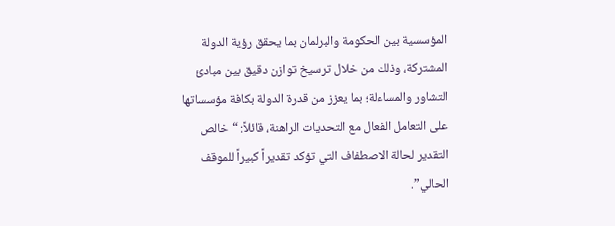المؤسسية بين الحكومة والبرلمان بما يحقق رؤية الدولة المشتركة، وذلك من خلال ترسيخ توازن دقيق بين مبادئ التشاور والمساءلة؛ بما يعزز من قدرة الدولة بكافة مؤسساتها على التعامل الفعال مع التحديات الراهنة، قائلاً: “خالص التقدير لحالة الاصطفاف التي تؤكد تقديراً كبيراً للموقف الحالي”.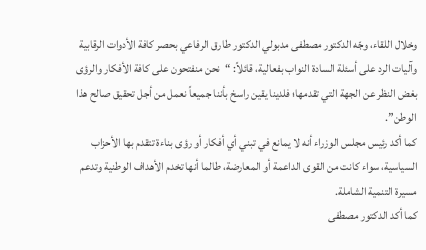وخلال اللقاء، وجّه الدكتور مصطفى مدبولي الدكتور طارق الرفاعي بحصر كافة الأدوات الرقابية وآليات الرد على أسئلة السادة النواب بفعالية، قائلاً: “نحن منفتحون على كافة الأفكار والرؤى بغض النظر عن الجهة التي تقدمها؛ فلدينا يقين راسخ بأننا جميعاً نعمل من أجل تحقيق صالح هذا الوطن”.
كما أكد رئيس مجلس الوزراء أنه لا يمانع في تبني أي أفكار أو رؤى بناءة تتقدم بها الأحزاب السياسية، سواء كانت من القوى الداعمة أو المعارضة، طالما أنها تخدم الأهداف الوطنية وتدعم مسيرة التنمية الشاملة.
كما أكد الدكتور مصطفى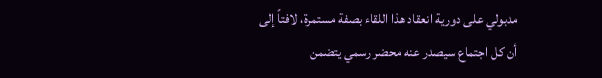مدبولي على دورية انعقاد هذا اللقاء بصفة مستمرة، لافتاً إلى أن كل اجتماع سيصدر عنه محضر رسمي يتضمن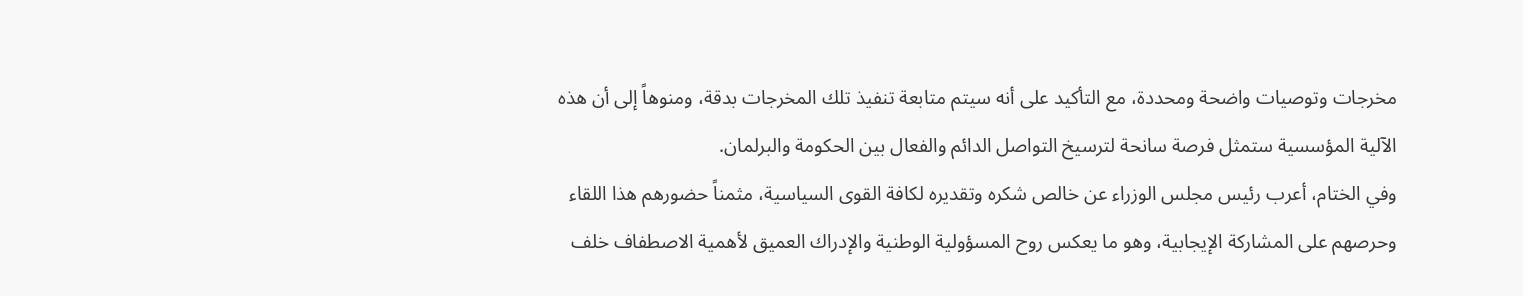مخرجات وتوصيات واضحة ومحددة، مع التأكيد على أنه سيتم متابعة تنفيذ تلك المخرجات بدقة، ومنوهاً إلى أن هذه الآلية المؤسسية ستمثل فرصة سانحة لترسيخ التواصل الدائم والفعال بين الحكومة والبرلمان.
وفي الختام، أعرب رئيس مجلس الوزراء عن خالص شكره وتقديره لكافة القوى السياسية، مثمناً حضورهم هذا اللقاء وحرصهم على المشاركة الإيجابية، وهو ما يعكس روح المسؤولية الوطنية والإدراك العميق لأهمية الاصطفاف خلف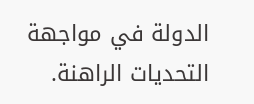الدولة في مواجهة التحديات الراهنة.